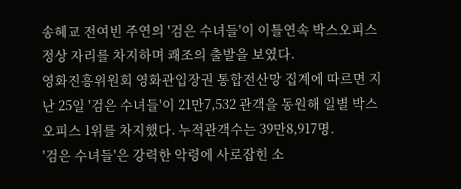송혜교 전여빈 주연의 '검은 수녀들'이 이틀연속 박스오피스 정상 자리를 차지하며 쾌조의 출발을 보였다.
영화진흥위원회 영화관입장권 통합전산망 집계에 따르면 지난 25일 '검은 수녀들'이 21만7,532 관객을 동원해 일별 박스오피스 1위를 차지했다. 누적관객수는 39만8,917명.
'검은 수녀들'은 강력한 악령에 사로잡힌 소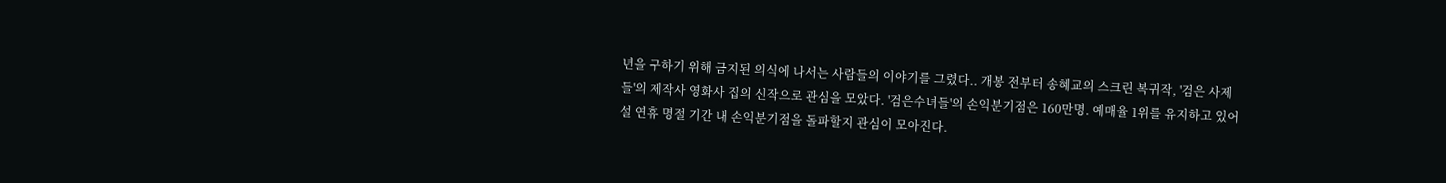년을 구하기 위해 금지된 의식에 나서는 사람들의 이야기를 그렸다.. 개봉 전부터 송혜교의 스크린 복귀작, '검은 사제들'의 제작사 영화사 집의 신작으로 관심을 모았다. '검은수녀들'의 손익분기점은 160만명. 예매율 1위를 유지하고 있어 설 연휴 명절 기간 내 손익분기점을 돌파할지 관심이 모아진다.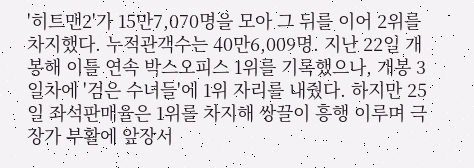'히트맨2'가 15만7,070명을 모아 그 뒤를 이어 2위를 차지했다. 누적관객수는 40만6,009명. 지난 22일 개봉해 이틀 연속 박스오피스 1위를 기록했으나, 개봉 3일차에 '검은 수녀들'에 1위 자리를 내줬다. 하지만 25일 좌석판매율은 1위를 차지해 쌍끌이 흥행 이루며 극장가 부활에 앞장서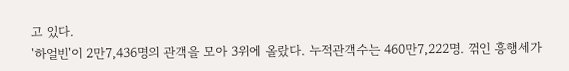고 있다.
'하얼빈'이 2만7,436명의 관객을 모아 3위에 올랐다. 누적관객수는 460만7,222명. 꺾인 흥행세가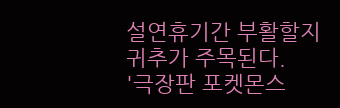설연휴기간 부활할지 귀추가 주목된다.
'극장판 포켓몬스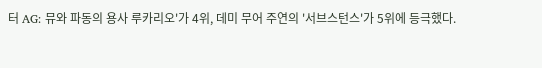터 AG: 뮤와 파동의 용사 루카리오'가 4위, 데미 무어 주연의 '서브스턴스'가 5위에 등극했다.